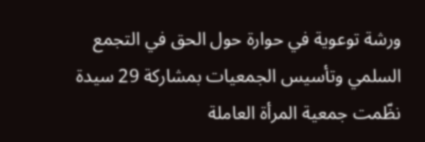ورشة توعوية في حوارة حول الحق في التجمع السلمي وتأسيس الجمعيات بمشاركة 29 سيدة
نظّمت جمعية المرأة العاملة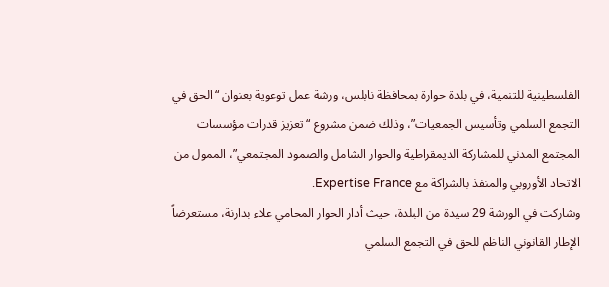الفلسطينية للتنمية، في بلدة حوارة بمحافظة نابلس، ورشة عمل توعوية بعنوان “الحق في التجمع السلمي وتأسيس الجمعيات”، وذلك ضمن مشروع “تعزيز قدرات مؤسسات المجتمع المدني للمشاركة الديمقراطية والحوار الشامل والصمود المجتمعي”، الممول من الاتحاد الأوروبي والمنفذ بالشراكة مع Expertise France.
وشاركت في الورشة 29 سيدة من البلدة، حيث أدار الحوار المحامي علاء بدارنة، مستعرضاً الإطار القانوني الناظم للحق في التجمع السلمي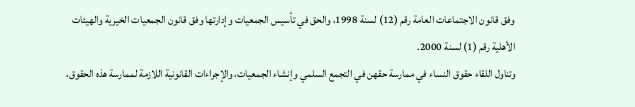وفق قانون الاجتماعات العامة رقم (12) لسنة 1998، والحق في تأسيس الجمعيات وإدارتها وفق قانون الجمعيات الخيرية والهيئات الأهلية رقم (1) لسنة 2000.
وتناول اللقاء حقوق النساء في ممارسة حقهن في التجمع السلمي وإنشاء الجمعيات، والإجراءات القانونية اللازمة لممارسة هذه الحقوق،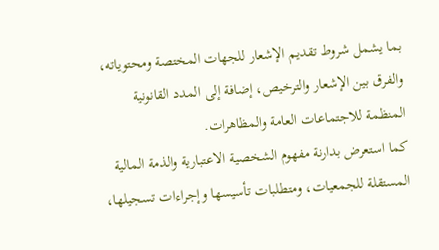بما يشمل شروط تقديم الإشعار للجهات المختصة ومحتوياته، والفرق بين الإشعار والترخيص، إضافة إلى المدد القانونية المنظمة للاجتماعات العامة والمظاهرات.
كما استعرض بدارنة مفهوم الشخصية الاعتبارية والذمة المالية المستقلة للجمعيات، ومتطلبات تأسيسها وإجراءات تسجيلها،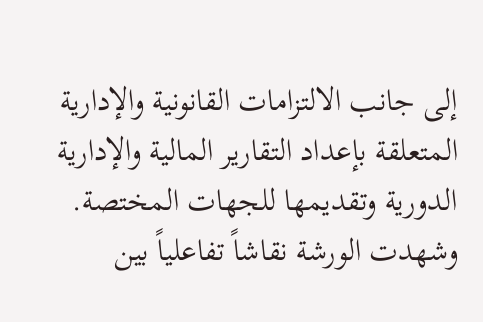إلى جانب الالتزامات القانونية والإدارية المتعلقة بإعداد التقارير المالية والإدارية الدورية وتقديمها للجهات المختصة.
وشهدت الورشة نقاشاً تفاعلياً بين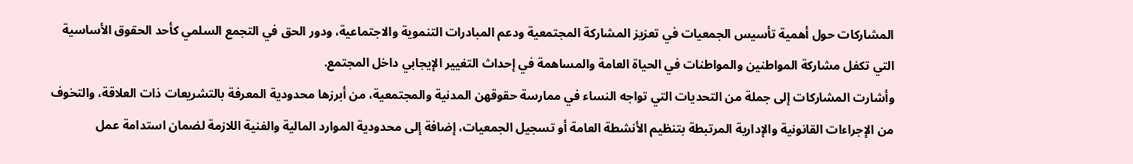المشاركات حول أهمية تأسيس الجمعيات في تعزيز المشاركة المجتمعية ودعم المبادرات التنموية والاجتماعية، ودور الحق في التجمع السلمي كأحد الحقوق الأساسية التي تكفل مشاركة المواطنين والمواطنات في الحياة العامة والمساهمة في إحداث التغيير الإيجابي داخل المجتمع.
وأشارت المشاركات إلى جملة من التحديات التي تواجه النساء في ممارسة حقوقهن المدنية والمجتمعية، من أبرزها محدودية المعرفة بالتشريعات ذات العلاقة، والتخوف من الإجراءات القانونية والإدارية المرتبطة بتنظيم الأنشطة العامة أو تسجيل الجمعيات، إضافة إلى محدودية الموارد المالية والفنية اللازمة لضمان استدامة عمل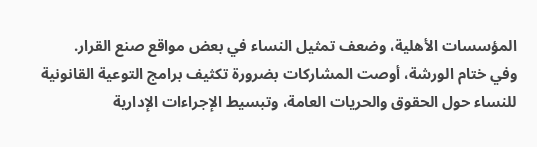المؤسسات الأهلية، وضعف تمثيل النساء في بعض مواقع صنع القرار.
وفي ختام الورشة، أوصت المشاركات بضرورة تكثيف برامج التوعية القانونية للنساء حول الحقوق والحريات العامة، وتبسيط الإجراءات الإدارية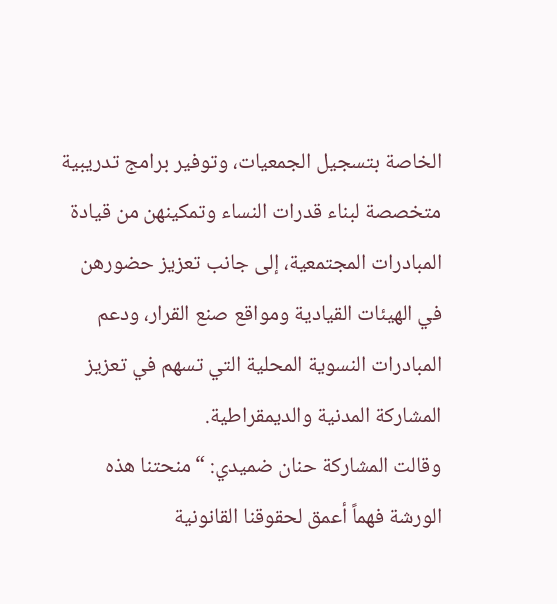الخاصة بتسجيل الجمعيات، وتوفير برامج تدريبية متخصصة لبناء قدرات النساء وتمكينهن من قيادة المبادرات المجتمعية، إلى جانب تعزيز حضورهن في الهيئات القيادية ومواقع صنع القرار، ودعم المبادرات النسوية المحلية التي تسهم في تعزيز المشاركة المدنية والديمقراطية.
وقالت المشاركة حنان ضميدي: “منحتنا هذه الورشة فهماً أعمق لحقوقنا القانونية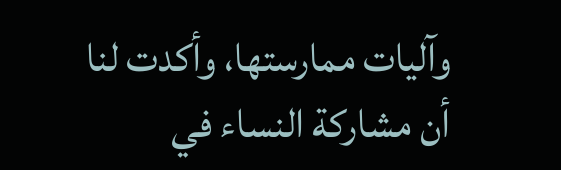وآليات ممارستها، وأكدت لنا أن مشاركة النساء في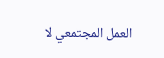العمل المجتمعي لا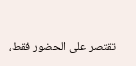تقتصر على الحضور فقط،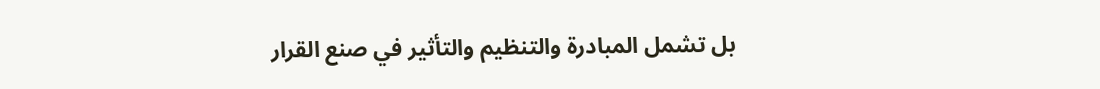بل تشمل المبادرة والتنظيم والتأثير في صنع القرار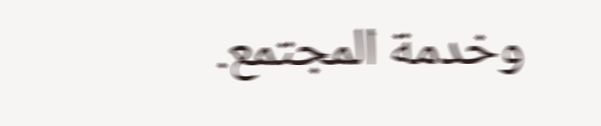وخدمة المجتمع.